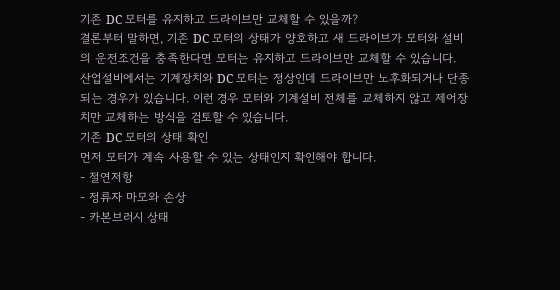기존 DC 모터를 유지하고 드라이브만 교체할 수 있을까?
결론부터 말하면, 기존 DC 모터의 상태가 양호하고 새 드라이브가 모터와 설비의 운전조건을 충족한다면 모터는 유지하고 드라이브만 교체할 수 있습니다.
산업설비에서는 기계장치와 DC 모터는 정상인데 드라이브만 노후화되거나 단종되는 경우가 있습니다. 이런 경우 모터와 기계설비 전체를 교체하지 않고 제어장치만 교체하는 방식을 검토할 수 있습니다.
기존 DC 모터의 상태 확인
먼저 모터가 계속 사용할 수 있는 상태인지 확인해야 합니다.
- 절연저항
- 정류자 마모와 손상
- 카본브러시 상태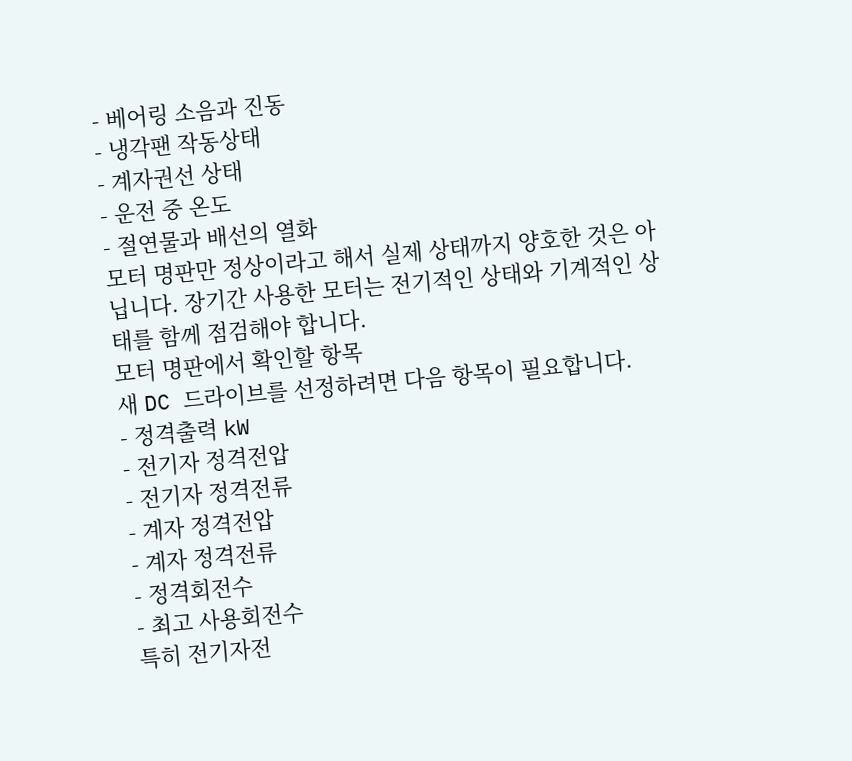- 베어링 소음과 진동
- 냉각팬 작동상태
- 계자권선 상태
- 운전 중 온도
- 절연물과 배선의 열화
모터 명판만 정상이라고 해서 실제 상태까지 양호한 것은 아닙니다. 장기간 사용한 모터는 전기적인 상태와 기계적인 상태를 함께 점검해야 합니다.
모터 명판에서 확인할 항목
새 DC 드라이브를 선정하려면 다음 항목이 필요합니다.
- 정격출력 kW
- 전기자 정격전압
- 전기자 정격전류
- 계자 정격전압
- 계자 정격전류
- 정격회전수
- 최고 사용회전수
특히 전기자전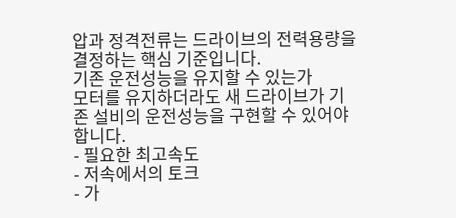압과 정격전류는 드라이브의 전력용량을 결정하는 핵심 기준입니다.
기존 운전성능을 유지할 수 있는가
모터를 유지하더라도 새 드라이브가 기존 설비의 운전성능을 구현할 수 있어야 합니다.
- 필요한 최고속도
- 저속에서의 토크
- 가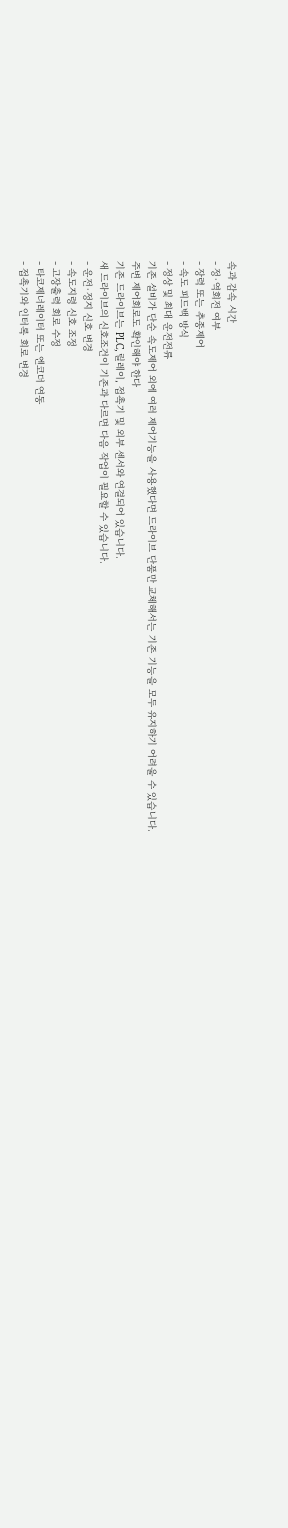속과 감속 시간
- 정·역회전 여부
- 장력 또는 추종제어
- 속도 피드백 방식
- 정상 및 최대 운전전류
기존 설비가 단순 속도제어 외에 여러 제어기능을 사용했다면 드라이브 단품만 교체해서는 기존 기능을 모두 유지하기 어려울 수 있습니다.
주변 제어회로도 확인해야 한다
기존 드라이브는 PLC, 릴레이, 접촉기 및 외부 센서와 연결되어 있습니다.
새 드라이브의 신호조건이 기존과 다르면 다음 작업이 필요할 수 있습니다.
- 운전·정지 신호 변경
- 속도지령 신호 조정
- 고장출력 회로 수정
- 타코제너레이터 또는 엔코더 연동
- 접촉기와 인터록 회로 변경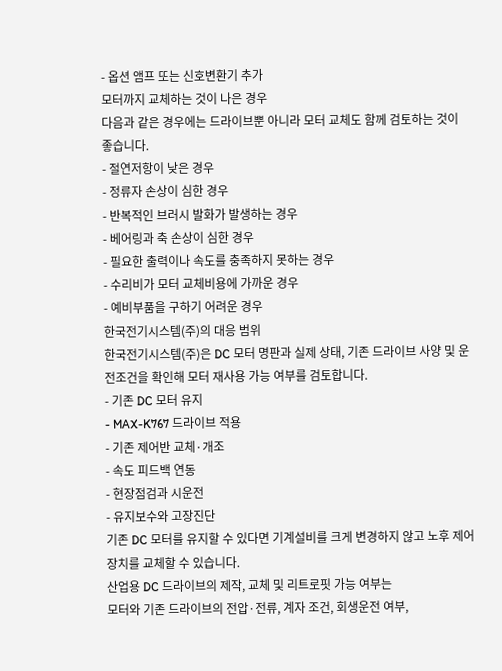- 옵션 앰프 또는 신호변환기 추가
모터까지 교체하는 것이 나은 경우
다음과 같은 경우에는 드라이브뿐 아니라 모터 교체도 함께 검토하는 것이 좋습니다.
- 절연저항이 낮은 경우
- 정류자 손상이 심한 경우
- 반복적인 브러시 발화가 발생하는 경우
- 베어링과 축 손상이 심한 경우
- 필요한 출력이나 속도를 충족하지 못하는 경우
- 수리비가 모터 교체비용에 가까운 경우
- 예비부품을 구하기 어려운 경우
한국전기시스템(주)의 대응 범위
한국전기시스템(주)은 DC 모터 명판과 실제 상태, 기존 드라이브 사양 및 운전조건을 확인해 모터 재사용 가능 여부를 검토합니다.
- 기존 DC 모터 유지
- MAX-K767 드라이브 적용
- 기존 제어반 교체·개조
- 속도 피드백 연동
- 현장점검과 시운전
- 유지보수와 고장진단
기존 DC 모터를 유지할 수 있다면 기계설비를 크게 변경하지 않고 노후 제어장치를 교체할 수 있습니다.
산업용 DC 드라이브의 제작, 교체 및 리트로핏 가능 여부는
모터와 기존 드라이브의 전압·전류, 계자 조건, 회생운전 여부,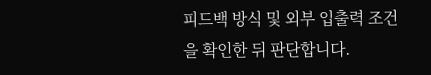피드백 방식 및 외부 입출력 조건을 확인한 뒤 판단합니다.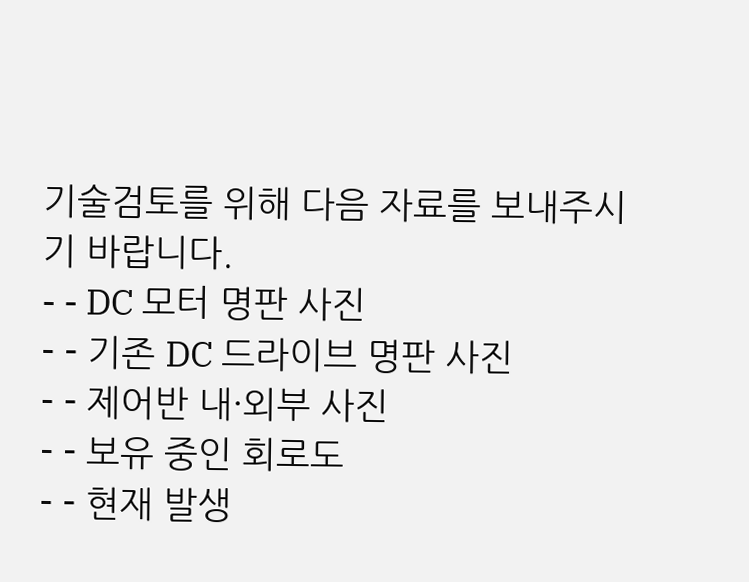기술검토를 위해 다음 자료를 보내주시기 바랍니다.
- - DC 모터 명판 사진
- - 기존 DC 드라이브 명판 사진
- - 제어반 내·외부 사진
- - 보유 중인 회로도
- - 현재 발생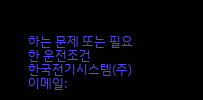하는 문제 또는 필요한 운전조건
한국전기시스템(주)
이메일: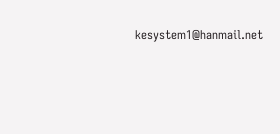kesystem1@hanmail.net